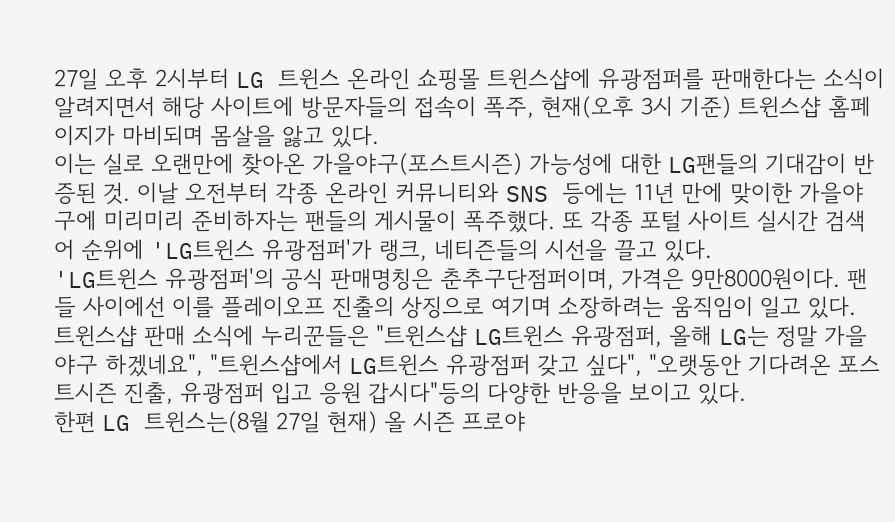27일 오후 2시부터 LG 트윈스 온라인 쇼핑몰 트윈스샵에 유광점퍼를 판매한다는 소식이 알려지면서 해당 사이트에 방문자들의 접속이 폭주, 현재(오후 3시 기준) 트윈스샵 홈페이지가 마비되며 몸살을 앓고 있다.
이는 실로 오랜만에 찾아온 가을야구(포스트시즌) 가능성에 대한 LG팬들의 기대감이 반증된 것. 이날 오전부터 각종 온라인 커뮤니티와 SNS 등에는 11년 만에 맞이한 가을야구에 미리미리 준비하자는 팬들의 게시물이 폭주했다. 또 각종 포털 사이트 실시간 검색어 순위에 'LG트윈스 유광점퍼'가 랭크, 네티즌들의 시선을 끌고 있다.
'LG트윈스 유광점퍼'의 공식 판매명칭은 춘추구단점퍼이며, 가격은 9만8000원이다. 팬들 사이에선 이를 플레이오프 진출의 상징으로 여기며 소장하려는 움직임이 일고 있다.
트윈스샵 판매 소식에 누리꾼들은 "트윈스샵 LG트윈스 유광점퍼, 올해 LG는 정말 가을야구 하겠네요", "트윈스샵에서 LG트윈스 유광점퍼 갖고 싶다", "오랫동안 기다려온 포스트시즌 진출, 유광점퍼 입고 응원 갑시다"등의 다양한 반응을 보이고 있다.
한편 LG 트윈스는(8월 27일 현재) 올 시즌 프로야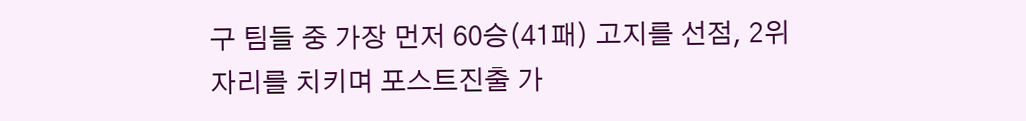구 팀들 중 가장 먼저 60승(41패) 고지를 선점, 2위 자리를 치키며 포스트진출 가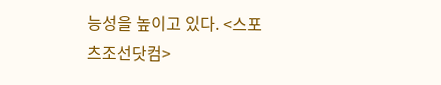능성을 높이고 있다. <스포츠조선닷컴>